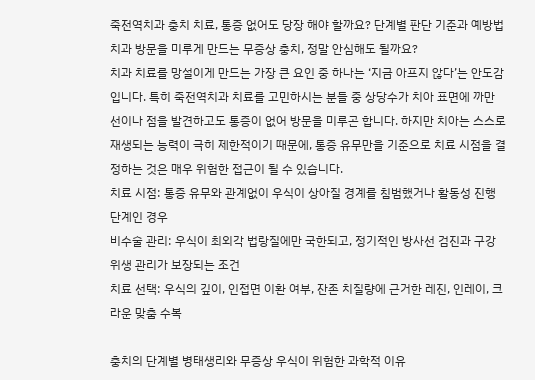죽전역치과 충치 치료, 통증 없어도 당장 해야 할까요? 단계별 판단 기준과 예방법
치과 방문을 미루게 만드는 무증상 충치, 정말 안심해도 될까요?
치과 치료를 망설이게 만드는 가장 큰 요인 중 하나는 ‘지금 아프지 않다’는 안도감입니다. 특히 죽전역치과 치료를 고민하시는 분들 중 상당수가 치아 표면에 까만 선이나 점을 발견하고도 통증이 없어 방문을 미루곤 합니다. 하지만 치아는 스스로 재생되는 능력이 극히 제한적이기 때문에, 통증 유무만을 기준으로 치료 시점을 결정하는 것은 매우 위험한 접근이 될 수 있습니다.
치료 시점: 통증 유무와 관계없이 우식이 상아질 경계를 침범했거나 활동성 진행 단계인 경우
비수술 관리: 우식이 최외각 법랑질에만 국한되고, 정기적인 방사선 검진과 구강 위생 관리가 보장되는 조건
치료 선택: 우식의 깊이, 인접면 이환 여부, 잔존 치질량에 근거한 레진, 인레이, 크라운 맞춤 수복

충치의 단계별 병태생리와 무증상 우식이 위험한 과학적 이유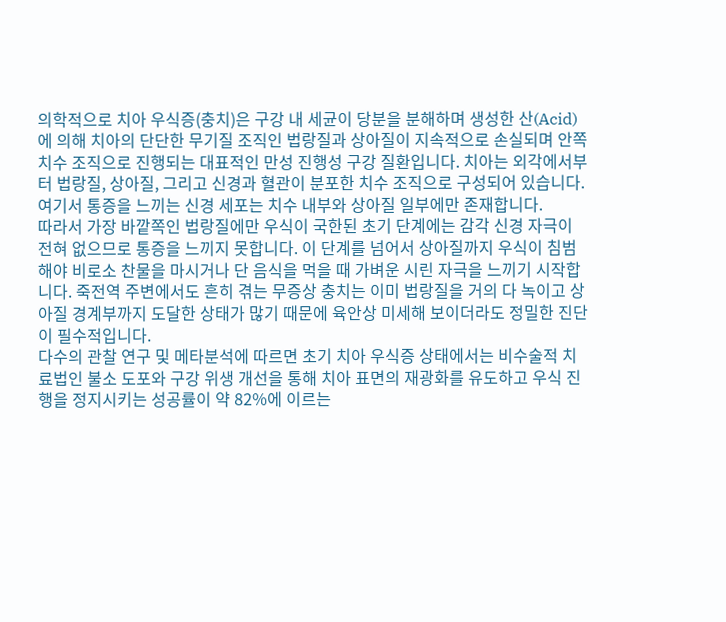의학적으로 치아 우식증(충치)은 구강 내 세균이 당분을 분해하며 생성한 산(Acid)에 의해 치아의 단단한 무기질 조직인 법랑질과 상아질이 지속적으로 손실되며 안쪽 치수 조직으로 진행되는 대표적인 만성 진행성 구강 질환입니다. 치아는 외각에서부터 법랑질, 상아질, 그리고 신경과 혈관이 분포한 치수 조직으로 구성되어 있습니다. 여기서 통증을 느끼는 신경 세포는 치수 내부와 상아질 일부에만 존재합니다.
따라서 가장 바깥쪽인 법랑질에만 우식이 국한된 초기 단계에는 감각 신경 자극이 전혀 없으므로 통증을 느끼지 못합니다. 이 단계를 넘어서 상아질까지 우식이 침범해야 비로소 찬물을 마시거나 단 음식을 먹을 때 가벼운 시린 자극을 느끼기 시작합니다. 죽전역 주변에서도 흔히 겪는 무증상 충치는 이미 법랑질을 거의 다 녹이고 상아질 경계부까지 도달한 상태가 많기 때문에 육안상 미세해 보이더라도 정밀한 진단이 필수적입니다.
다수의 관찰 연구 및 메타분석에 따르면 초기 치아 우식증 상태에서는 비수술적 치료법인 불소 도포와 구강 위생 개선을 통해 치아 표면의 재광화를 유도하고 우식 진행을 정지시키는 성공률이 약 82%에 이르는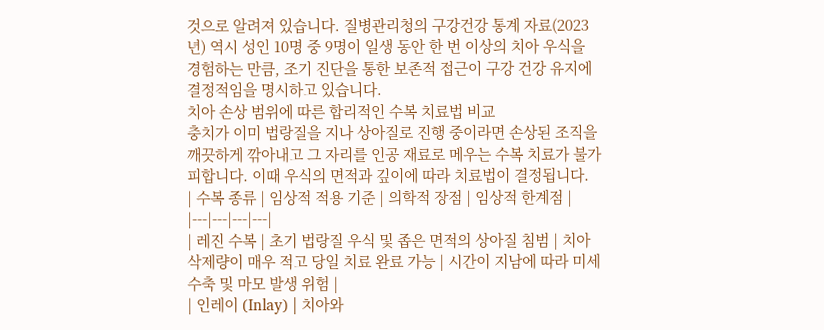것으로 알려져 있습니다. 질병관리청의 구강건강 통계 자료(2023년) 역시 성인 10명 중 9명이 일생 동안 한 번 이상의 치아 우식을 경험하는 만큼, 조기 진단을 통한 보존적 접근이 구강 건강 유지에 결정적임을 명시하고 있습니다.
치아 손상 범위에 따른 합리적인 수복 치료법 비교
충치가 이미 법랑질을 지나 상아질로 진행 중이라면 손상된 조직을 깨끗하게 깎아내고 그 자리를 인공 재료로 메우는 수복 치료가 불가피합니다. 이때 우식의 면적과 깊이에 따라 치료법이 결정됩니다.
| 수복 종류 | 임상적 적용 기준 | 의학적 장점 | 임상적 한계점 |
|---|---|---|---|
| 레진 수복 | 초기 법랑질 우식 및 좁은 면적의 상아질 침범 | 치아 삭제량이 매우 적고 당일 치료 완료 가능 | 시간이 지남에 따라 미세 수축 및 마모 발생 위험 |
| 인레이 (Inlay) | 치아와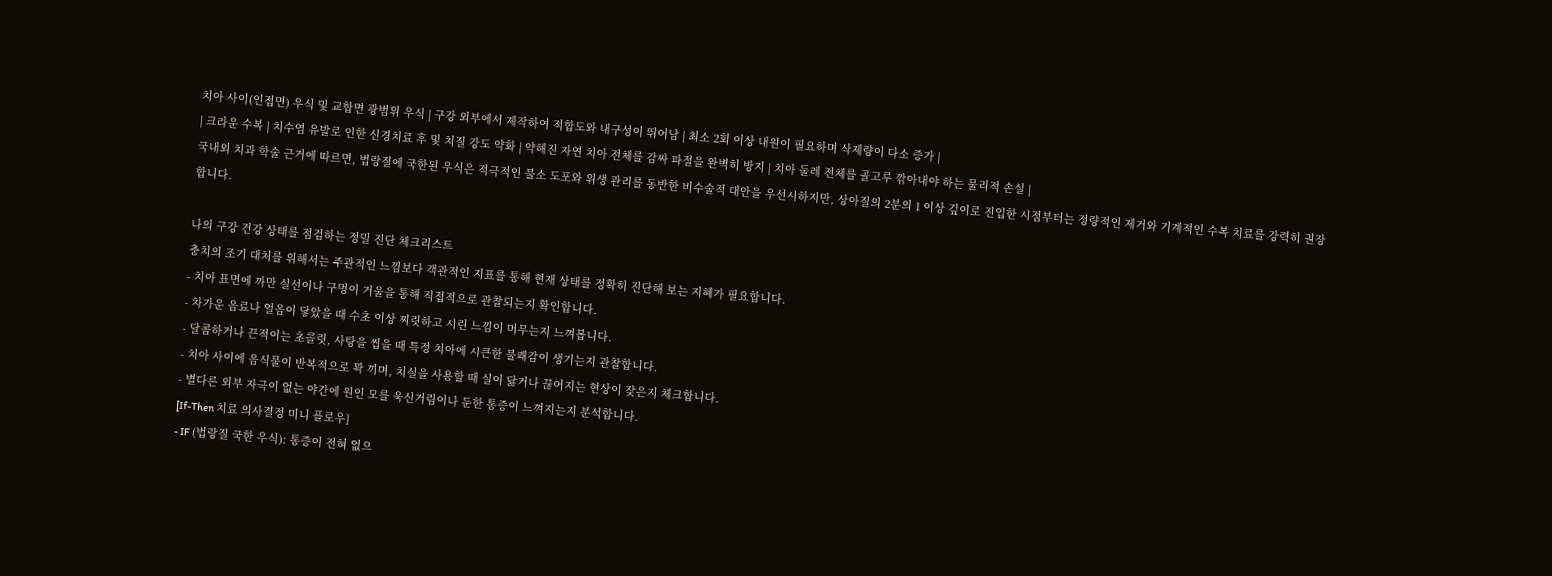치아 사이(인접면) 우식 및 교합면 광범위 우식 | 구강 외부에서 제작하여 적합도와 내구성이 뛰어남 | 최소 2회 이상 내원이 필요하며 삭제량이 다소 증가 |
| 크라운 수복 | 치수염 유발로 인한 신경치료 후 및 치질 강도 약화 | 약해진 자연 치아 전체를 감싸 파절을 완벽히 방지 | 치아 둘레 전체를 골고루 깎아내야 하는 물리적 손실 |
국내외 치과 학술 근거에 따르면, 법랑질에 국한된 우식은 적극적인 불소 도포와 위생 관리를 동반한 비수술적 대안을 우선시하지만, 상아질의 2분의 1 이상 깊이로 진입한 시점부터는 정량적인 제거와 기계적인 수복 치료를 강력히 권장합니다.

나의 구강 건강 상태를 점검하는 정밀 진단 체크리스트
충치의 조기 대처를 위해서는 주관적인 느낌보다 객관적인 지표를 통해 현재 상태를 정확히 진단해 보는 지혜가 필요합니다.
- 치아 표면에 까만 실선이나 구멍이 거울을 통해 직접적으로 관찰되는지 확인합니다.
- 차가운 음료나 얼음이 닿았을 때 수초 이상 찌릿하고 시린 느낌이 머무는지 느껴봅니다.
- 달콤하거나 끈적이는 초콜릿, 사탕을 씹을 때 특정 치아에 시큰한 불쾌감이 생기는지 관찰합니다.
- 치아 사이에 음식물이 반복적으로 꽉 끼며, 치실을 사용할 때 실이 닳거나 끊어지는 현상이 잦은지 체크합니다.
- 별다른 외부 자극이 없는 야간에 원인 모를 욱신거림이나 둔한 통증이 느껴지는지 분석합니다.
[If-Then 치료 의사결정 미니 플로우]
- IF (법랑질 국한 우식): 통증이 전혀 없으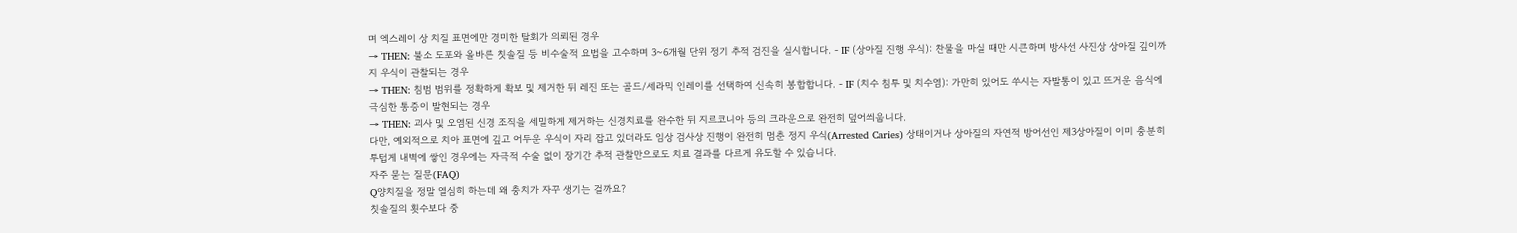며 엑스레이 상 치질 표면에만 경미한 탈회가 의뢰된 경우
→ THEN: 불소 도포와 올바른 칫솔질 등 비수술적 요법을 고수하며 3~6개월 단위 정기 추적 검진을 실시합니다. - IF (상아질 진행 우식): 찬물을 마실 때만 시큰하며 방사선 사진상 상아질 깊이까지 우식이 관찰되는 경우
→ THEN: 침범 범위를 정확하게 확보 및 제거한 뒤 레진 또는 골드/세라믹 인레이를 선택하여 신속히 봉합합니다. - IF (치수 침투 및 치수염): 가만히 있어도 쑤시는 자발통이 있고 뜨거운 음식에 극심한 통증이 발현되는 경우
→ THEN: 괴사 및 오염된 신경 조직을 세밀하게 제거하는 신경치료를 완수한 뒤 지르코니아 등의 크라운으로 완전히 덮어씌웁니다.
다만, 예외적으로 치아 표면에 깊고 어두운 우식이 자리 잡고 있더라도 임상 검사상 진행이 완전히 멈춘 정지 우식(Arrested Caries) 상태이거나 상아질의 자연적 방어선인 제3상아질이 이미 충분히 투텁게 내벽에 쌓인 경우에는 자극적 수술 없이 장기간 추적 관찰만으로도 치료 결과를 다르게 유도할 수 있습니다.
자주 묻는 질문(FAQ)
Q양치질을 정말 열심히 하는데 왜 충치가 자꾸 생기는 걸까요?
칫솔질의 횟수보다 중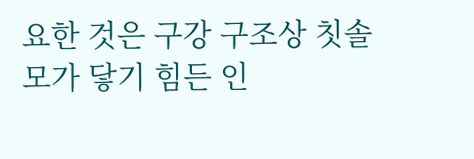요한 것은 구강 구조상 칫솔모가 닿기 힘든 인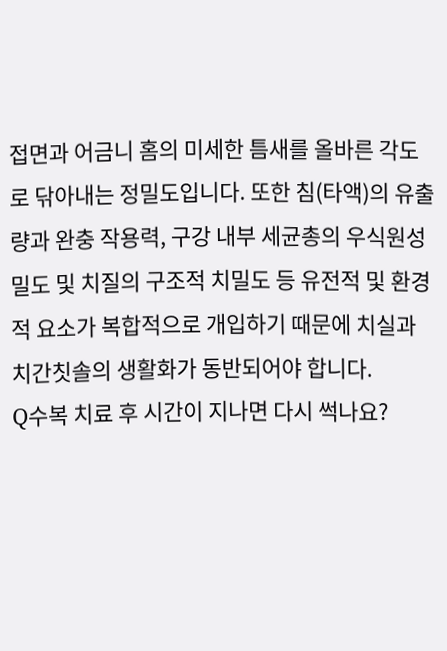접면과 어금니 홈의 미세한 틈새를 올바른 각도로 닦아내는 정밀도입니다. 또한 침(타액)의 유출량과 완충 작용력, 구강 내부 세균총의 우식원성 밀도 및 치질의 구조적 치밀도 등 유전적 및 환경적 요소가 복합적으로 개입하기 때문에 치실과 치간칫솔의 생활화가 동반되어야 합니다.
Q수복 치료 후 시간이 지나면 다시 썩나요?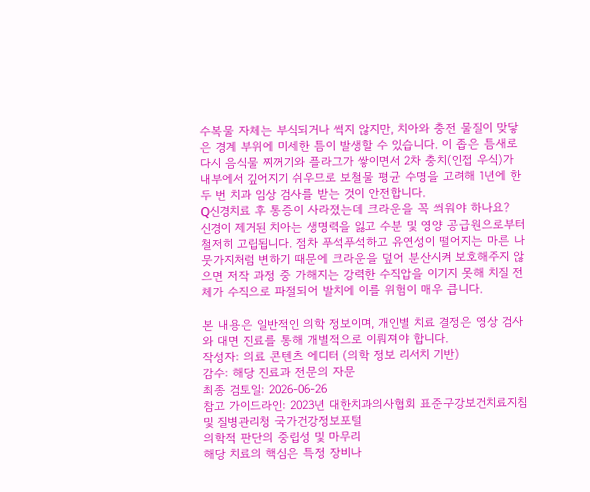수복물 자체는 부식되거나 썩지 않지만, 치아와 충전 물질이 맞닿은 경계 부위에 미세한 틈이 발생할 수 있습니다. 이 좁은 틈새로 다시 음식물 찌꺼기와 플라그가 쌓이면서 2차 충치(인접 우식)가 내부에서 깊어지기 쉬우므로 보철물 평균 수명을 고려해 1년에 한두 번 치과 임상 검사를 받는 것이 안전합니다.
Q신경치료 후 통증이 사라졌는데 크라운을 꼭 씌워야 하나요?
신경이 제거된 치아는 생명력을 잃고 수분 및 영양 공급원으로부터 철저히 고립됩니다. 점차 푸석푸석하고 유연성이 떨어지는 마른 나뭇가지처럼 변하기 때문에 크라운을 덮어 분산시켜 보호해주지 않으면 저작 과정 중 가해지는 강력한 수직압을 이기지 못해 치질 전체가 수직으로 파절되어 발치에 이를 위험이 매우 큽니다.

본 내용은 일반적인 의학 정보이며, 개인별 치료 결정은 영상 검사와 대면 진료를 통해 개별적으로 이뤄져야 합니다.
작성자: 의료 콘텐츠 에디터 (의학 정보 리서치 기반)
감수: 해당 진료과 전문의 자문
최종 검토일: 2026-06-26
참고 가이드라인: 2023년 대한치과의사협회 표준구강보건치료지침 및 질병관리청 국가건강정보포털
의학적 판단의 중립성 및 마무리
해당 치료의 핵심은 특정 장비나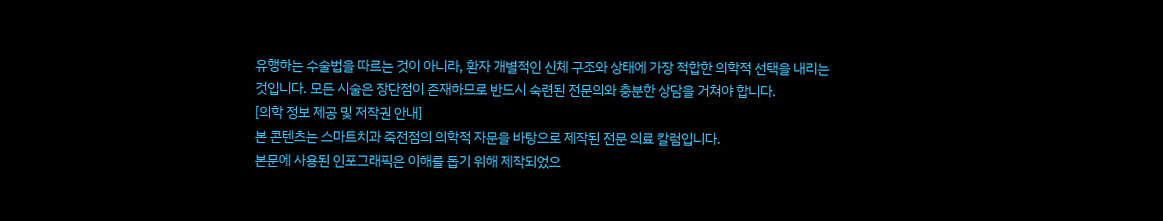유행하는 수술법을 따르는 것이 아니라, 환자 개별적인 신체 구조와 상태에 가장 적합한 의학적 선택을 내리는 것입니다. 모든 시술은 장단점이 존재하므로 반드시 숙련된 전문의와 충분한 상담을 거쳐야 합니다.
[의학 정보 제공 및 저작권 안내]
본 콘텐츠는 스마트치과 죽전점의 의학적 자문을 바탕으로 제작된 전문 의료 칼럼입니다.
본문에 사용된 인포그래픽은 이해를 돕기 위해 제작되었으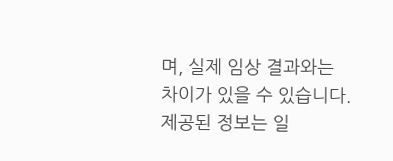며, 실제 임상 결과와는 차이가 있을 수 있습니다.
제공된 정보는 일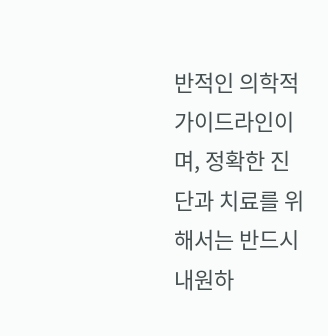반적인 의학적 가이드라인이며, 정확한 진단과 치료를 위해서는 반드시 내원하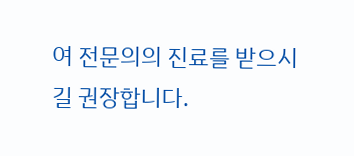여 전문의의 진료를 받으시길 권장합니다.